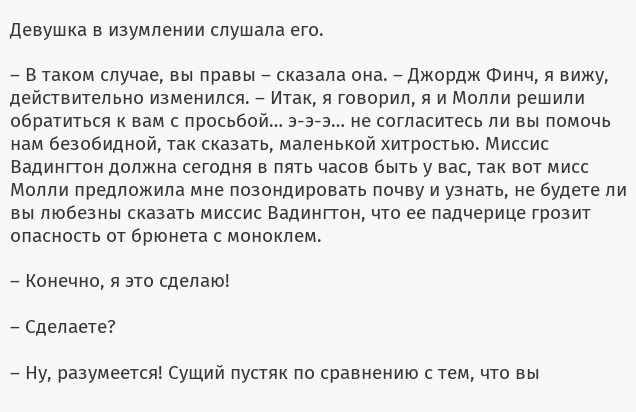Девушка в изумлении слушала его.

– В таком случае, вы правы – сказала она. – Джордж Финч, я вижу, действительно изменился. – Итак, я говорил, я и Молли решили обратиться к вам с просьбой… э-э-э… не согласитесь ли вы помочь нам безобидной, так сказать, маленькой хитростью. Миссис Вадингтон должна сегодня в пять часов быть у вас, так вот мисс Молли предложила мне позондировать почву и узнать, не будете ли вы любезны сказать миссис Вадингтон, что ее падчерице грозит опасность от брюнета с моноклем.

– Конечно, я это сделаю!

– Сделаете?

– Ну, разумеется! Сущий пустяк по сравнению с тем, что вы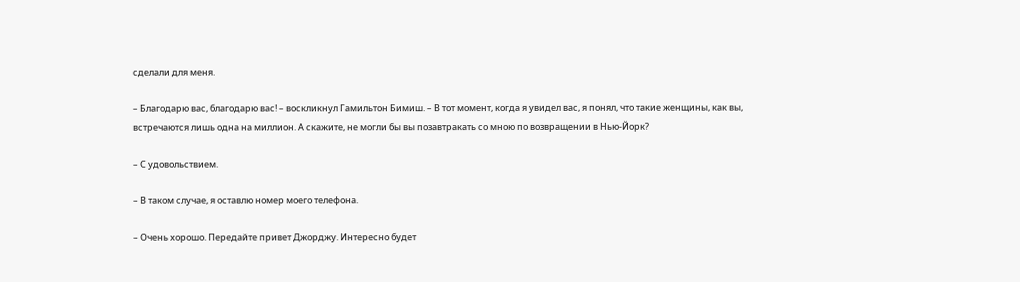сделали для меня.

– Благодарю вас, благодарю вас! – воскликнул Гамильтон Бимиш. – В тот момент, когда я увидел вас, я понял, что такие женщины, как вы, встречаются лишь одна на миллион. А скажите, не могли бы вы позавтракать со мною по возвращении в Нью-Йорк?

– С удовольствием.

– В таком случае, я оставлю номер моего телефона.

– Очень хорошо. Передайте привет Джорджу. Интересно будет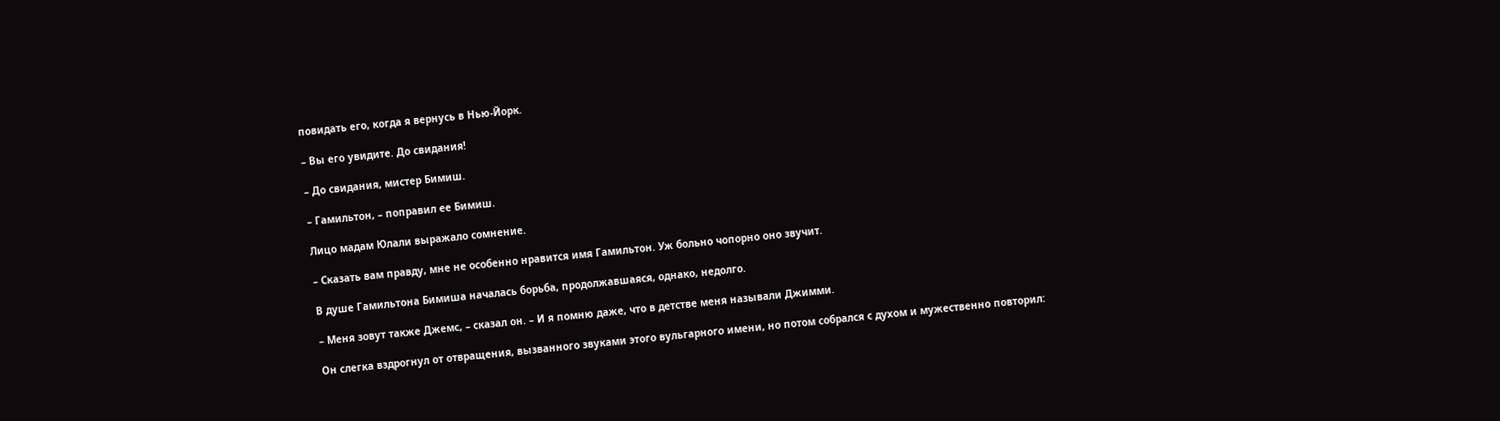повидать его, когда я вернусь в Нью-Йорк.

– Вы его увидите. До свидания!

– До свидания, мистер Бимиш.

– Гамильтон, – поправил ее Бимиш.

Лицо мадам Юлали выражало сомнение.

– Сказать вам правду, мне не особенно нравится имя Гамильтон. Уж больно чопорно оно звучит.

В душе Гамильтона Бимиша началась борьба, продолжавшаяся, однако, недолго.

– Меня зовут также Джемс, – сказал он. – И я помню даже, что в детстве меня называли Джимми.

Он слегка вздрогнул от отвращения, вызванного звуками этого вульгарного имени, но потом собрался с духом и мужественно повторил: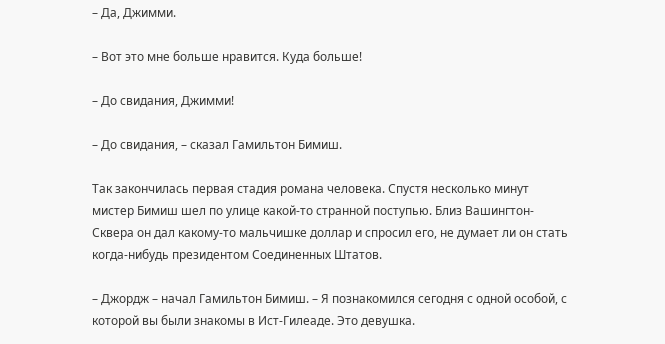– Да, Джимми.

– Вот это мне больше нравится. Куда больше!

– До свидания, Джимми!

– До свидания, – сказал Гамильтон Бимиш.

Так закончилась первая стадия романа человека. Спустя несколько минут мистер Бимиш шел по улице какой-то странной поступью. Близ Вашингтон-Сквера он дал какому-то мальчишке доллар и спросил его, не думает ли он стать когда-нибудь президентом Соединенных Штатов.

– Джордж – начал Гамильтон Бимиш. – Я познакомился сегодня с одной особой, с которой вы были знакомы в Ист-Гилеаде. Это девушка.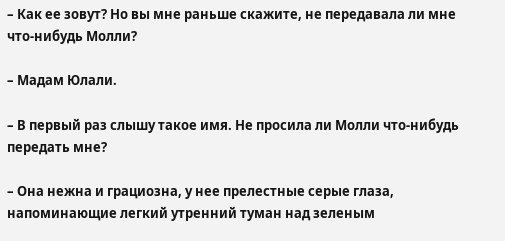– Как ее зовут? Но вы мне раньше скажите, не передавала ли мне что-нибудь Молли?

– Мадам Юлали.

– В первый раз слышу такое имя. Не просила ли Молли что-нибудь передать мне?

– Она нежна и грациозна, у нее прелестные серые глаза, напоминающие легкий утренний туман над зеленым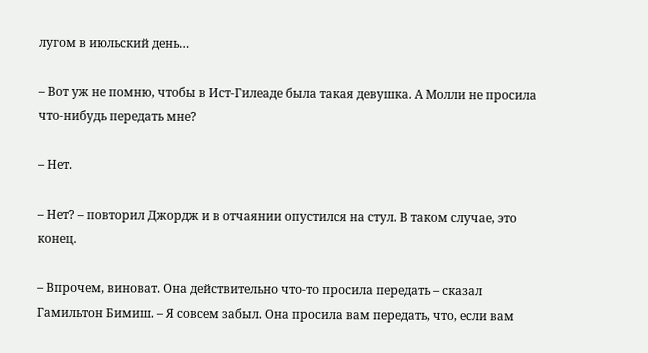лугом в июльский день…

– Вот уж не помню, чтобы в Ист-Гилеаде была такая девушка. А Молли не просила что-нибудь передать мне?

– Нет.

– Нет? – повторил Джордж и в отчаянии опустился на стул. В таком случае, это конец.

– Впрочем, виноват. Она действительно что-то просила передать – сказал Гамильтон Бимиш. – Я совсем забыл. Она просила вам передать, что, если вам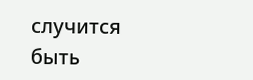случится быть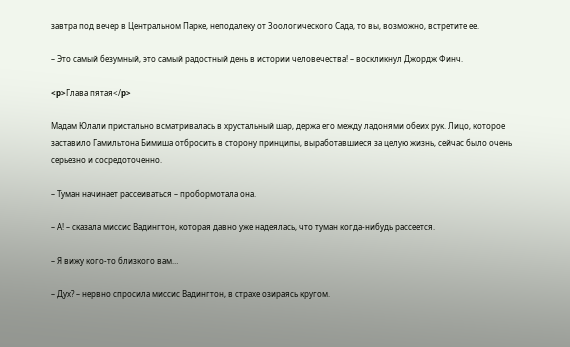завтра под вечер в Центральном Парке, неподалеку от Зоологического Сада, то вы, возможно, встретите ее.

– Это самый безумный, это самый радостный день в истории человечества! – воскликнул Джордж Финч.

<p>Глава пятая</p>

Мадам Юлали пристально всматривалась в хрустальный шар, держа его между ладонями обеих рук. Лицо, которое заставило Гамильтона Бимиша отбросить в сторону принципы, выработавшиеся за целую жизнь, сейчас было очень серьезно и сосредоточенно.

– Туман начинает рассеиваться – пробормотала она.

– А! – сказала миссис Вадингтон, которая давно уже надеялась, что туман когда-нибудь рассеется.

– Я вижу кого-то близкого вам…

– Дух? – нервно спросила миссис Вадингтон, в страхе озираясь кругом.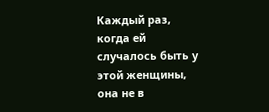Каждый раз, когда ей случалось быть у этой женщины, она не в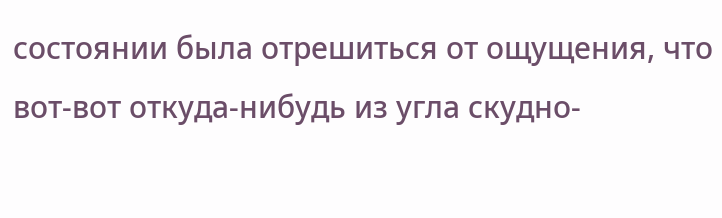состоянии была отрешиться от ощущения, что вот-вот откуда-нибудь из угла скудно-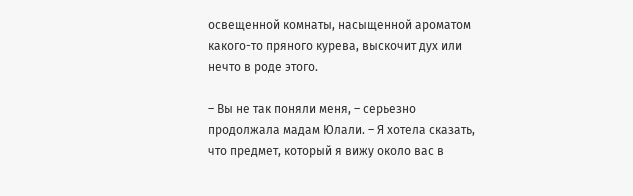освещенной комнаты, насыщенной ароматом какого-то пряного курева, выскочит дух или нечто в роде этого.

– Вы не так поняли меня, – серьезно продолжала мадам Юлали. – Я хотела сказать, что предмет, который я вижу около вас в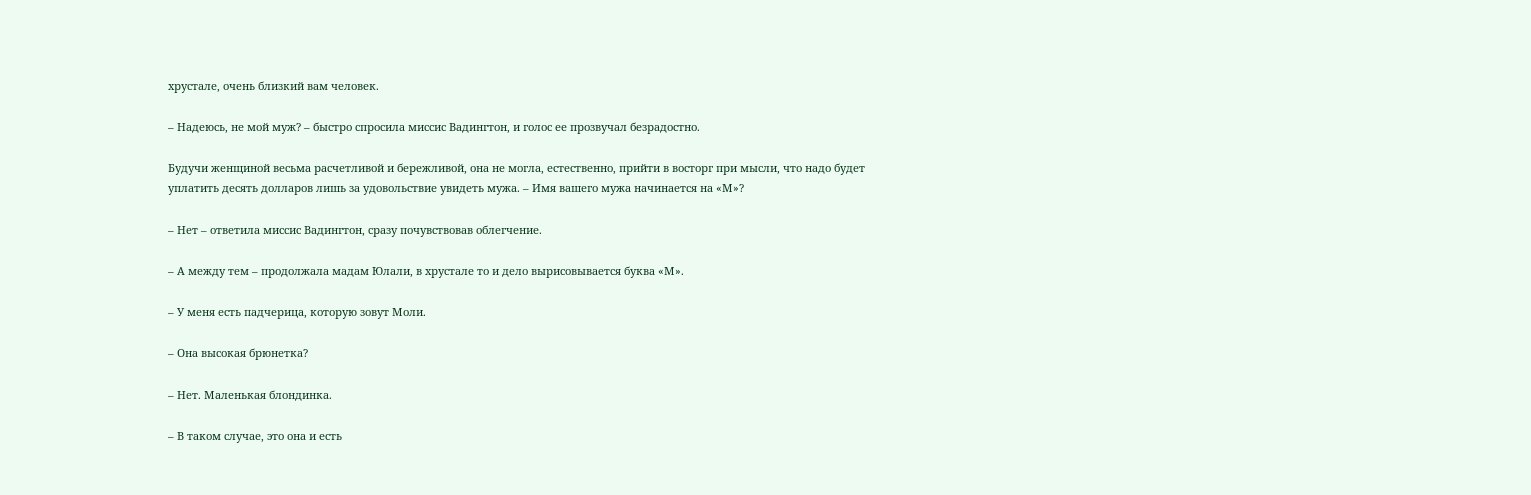хрустале, очень близкий вам человек.

– Надеюсь, не мой муж? – быстро спросила миссис Вадингтон, и голос ее прозвучал безрадостно.

Будучи женщиной весьма расчетливой и бережливой, она не могла, естественно, прийти в восторг при мысли, что надо будет уплатить десять долларов лишь за удовольствие увидеть мужа. – Имя вашего мужа начинается на «М»?

– Нет – ответила миссис Вадингтон, сразу почувствовав облегчение.

– А между тем – продолжала мадам Юлали, в хрустале то и дело вырисовывается буква «М».

– У меня есть падчерица, которую зовут Моли.

– Она высокая брюнетка?

– Нет. Маленькая блондинка.

– В таком случае, это она и есть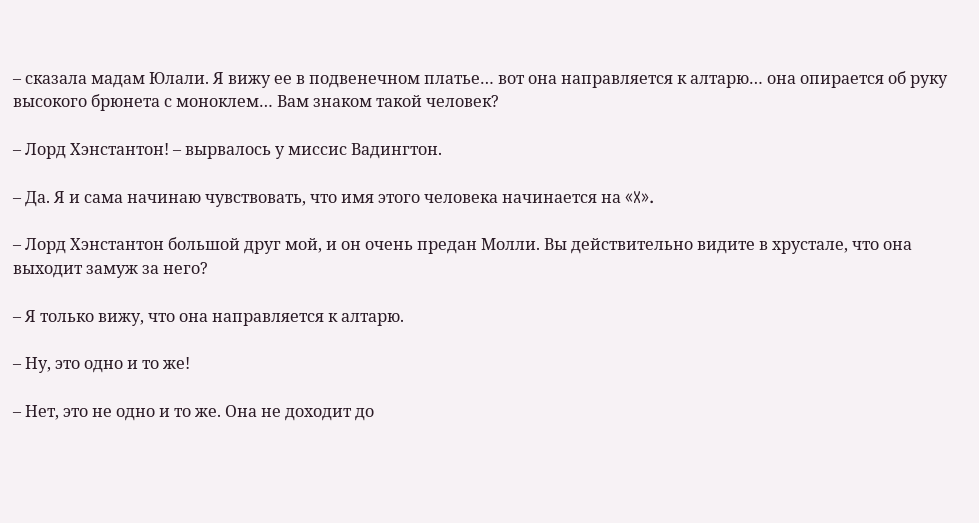– сказала мадам Юлали. Я вижу ее в подвенечном платье… вот она направляется к алтарю… она опирается об руку высокого брюнета с моноклем… Вам знаком такой человек?

– Лорд Хэнстантон! – вырвалось у миссис Вадингтон.

– Да. Я и сама начинаю чувствовать, что имя этого человека начинается на «X».

– Лорд Хэнстантон большой друг мой, и он очень предан Молли. Вы действительно видите в хрустале, что она выходит замуж за него?

– Я только вижу, что она направляется к алтарю.

– Ну, это одно и то же!

– Нет, это не одно и то же. Она не доходит до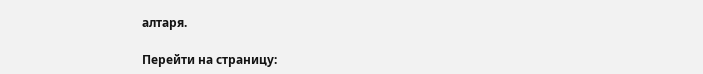алтаря.

Перейти на страницу: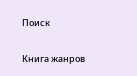Поиск

Книга жанров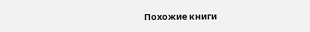Похожие книги